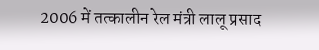2006 में तत्कालीन रेल मंत्री लालू प्रसाद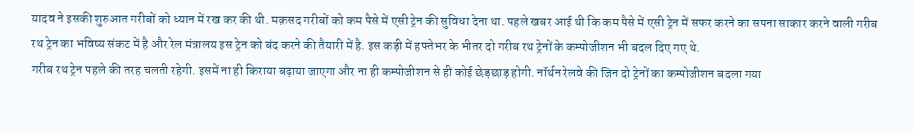यादव ने इसकी शुरुआत गरीबों को ध्यान में रख कर की थी. मक़सद गरीबों को कम पैसे में एसी ट्रेन की सुविधा देना था. पहले खबर आई थी कि कम पैसे में एसी ट्रेन में सफर करने का सपना साकार करने वाली गरीब रथ ट्रेन का भविष्य संकट में है और रेल मंत्रालय इस ट्रेन को बंद करने की तैयारी में है. इस कड़ी में हफ्तेभर के भीतर दो गरीब रथ ट्रेनों के कम्पोजीशन भी बदल दिए गए थे.
गरीब रथ ट्रेन पहले की तरह चलती रहेगी. इसमें ना ही किराया बढ़ाया जाएगा और ना ही कम्पोजीशन से ही कोई छेड़छाड़ होगी. नॉर्थन रेलवे की जिन दो ट्रेनों का कम्पोजीशन बदला गया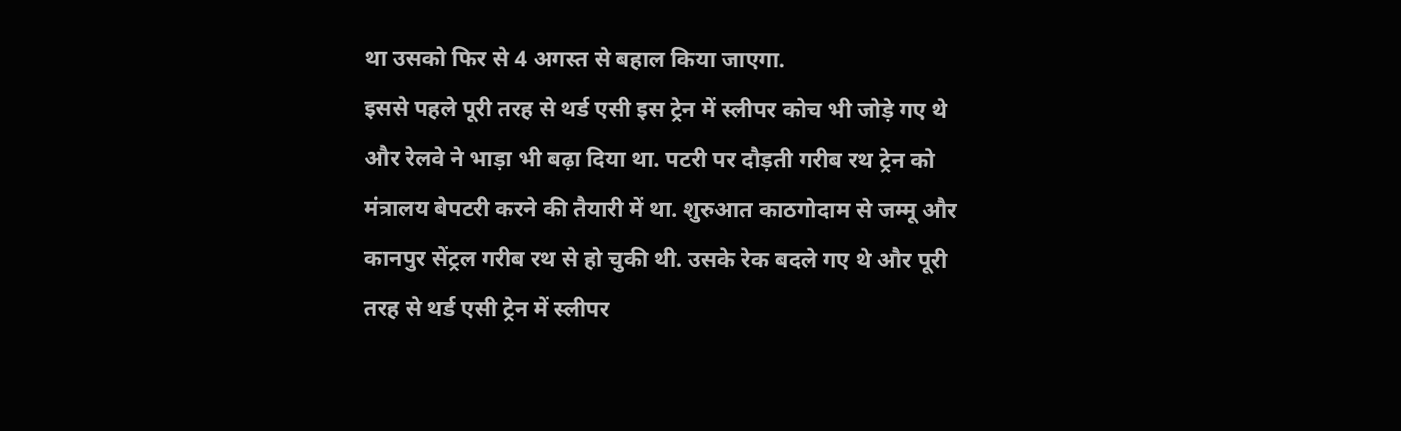था उसको फिर से 4 अगस्त से बहाल किया जाएगा.
इससे पहले पूरी तरह से थर्ड एसी इस ट्रेन में स्लीपर कोच भी जोड़े गए थे और रेलवे ने भाड़ा भी बढ़ा दिया था. पटरी पर दौड़ती गरीब रथ ट्रेन को मंत्रालय बेपटरी करने की तैयारी में था. शुरुआत काठगोदाम से जम्मू और कानपुर सेंट्रल गरीब रथ से हो चुकी थी. उसके रेक बदले गए थे और पूरी तरह से थर्ड एसी ट्रेन में स्लीपर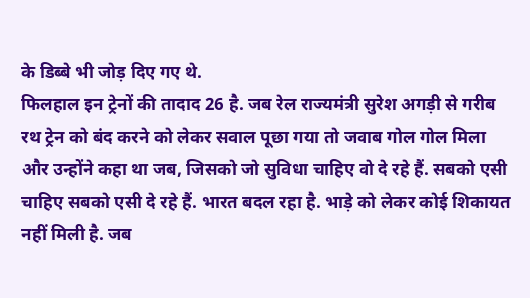के डिब्बे भी जोड़ दिए गए थे.
फिलहाल इन ट्रेनों की तादाद 26 है. जब रेल राज्यमंत्री सुरेश अगड़ी से गरीब रथ ट्रेन को बंद करने को लेकर सवाल पूछा गया तो जवाब गोल गोल मिला और उन्होंने कहा था जब, जिसको जो सुविधा चाहिए वो दे रहे हैं. सबको एसी चाहिए सबको एसी दे रहे हैं. भारत बदल रहा है. भाड़े को लेकर कोई शिकायत नहीं मिली है. जब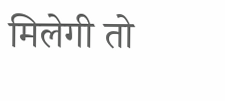मिलेगी तो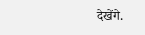देखेंगे.